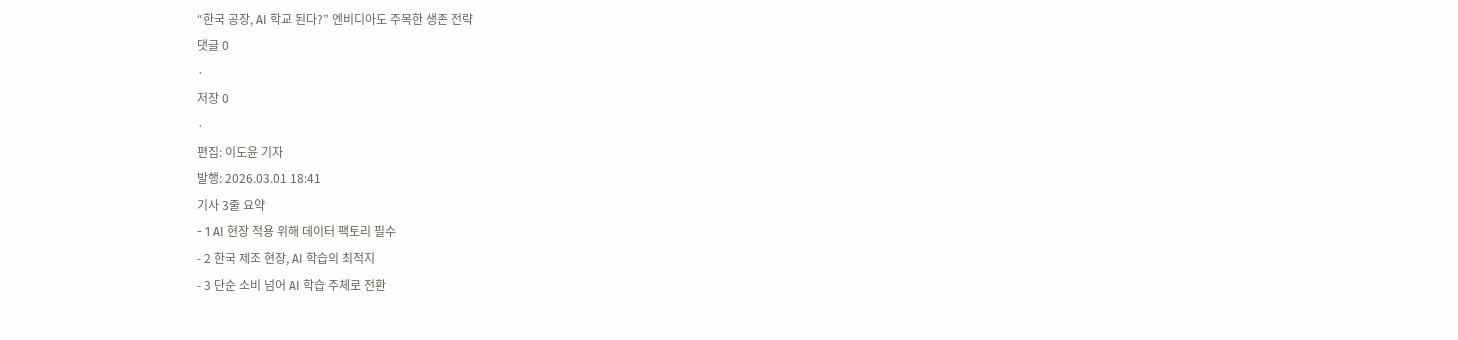“한국 공장, AI 학교 된다?” 엔비디아도 주목한 생존 전략
댓글 0
·
저장 0
·
편집: 이도윤 기자
발행: 2026.03.01 18:41
기사 3줄 요약
- 1 AI 현장 적용 위해 데이터 팩토리 필수
- 2 한국 제조 현장, AI 학습의 최적지
- 3 단순 소비 넘어 AI 학습 주체로 전환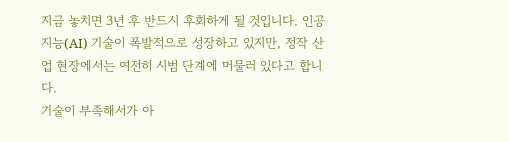지금 놓치면 3년 후 반드시 후회하게 될 것입니다. 인공지능(AI) 기술이 폭발적으로 성장하고 있지만, 정작 산업 현장에서는 여전히 시범 단계에 머물러 있다고 합니다.
기술이 부족해서가 아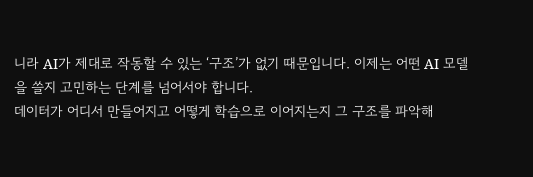니라 AI가 제대로 작동할 수 있는 ‘구조’가 없기 때문입니다. 이제는 어떤 AI 모델을 쓸지 고민하는 단계를 넘어서야 합니다.
데이터가 어디서 만들어지고 어떻게 학습으로 이어지는지 그 구조를 파악해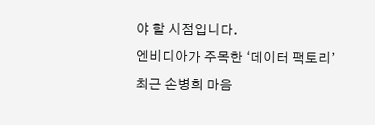야 할 시점입니다.
엔비디아가 주목한 ‘데이터 팩토리’
최근 손병희 마음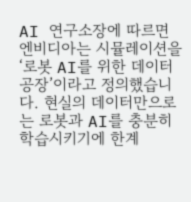AI 연구소장에 따르면 엔비디아는 시뮬레이션을 ‘로봇 AI를 위한 데이터 공장’이라고 정의했습니다. 현실의 데이터만으로는 로봇과 AI를 충분히 학습시키기에 한계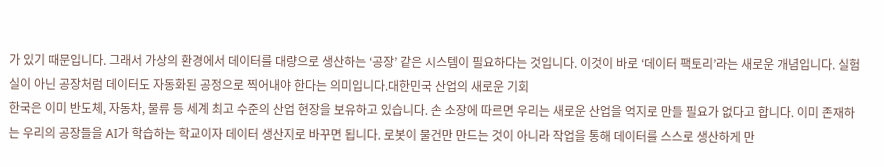가 있기 때문입니다. 그래서 가상의 환경에서 데이터를 대량으로 생산하는 ‘공장’ 같은 시스템이 필요하다는 것입니다. 이것이 바로 ‘데이터 팩토리’라는 새로운 개념입니다. 실험실이 아닌 공장처럼 데이터도 자동화된 공정으로 찍어내야 한다는 의미입니다.대한민국 산업의 새로운 기회
한국은 이미 반도체, 자동차, 물류 등 세계 최고 수준의 산업 현장을 보유하고 있습니다. 손 소장에 따르면 우리는 새로운 산업을 억지로 만들 필요가 없다고 합니다. 이미 존재하는 우리의 공장들을 AI가 학습하는 학교이자 데이터 생산지로 바꾸면 됩니다. 로봇이 물건만 만드는 것이 아니라 작업을 통해 데이터를 스스로 생산하게 만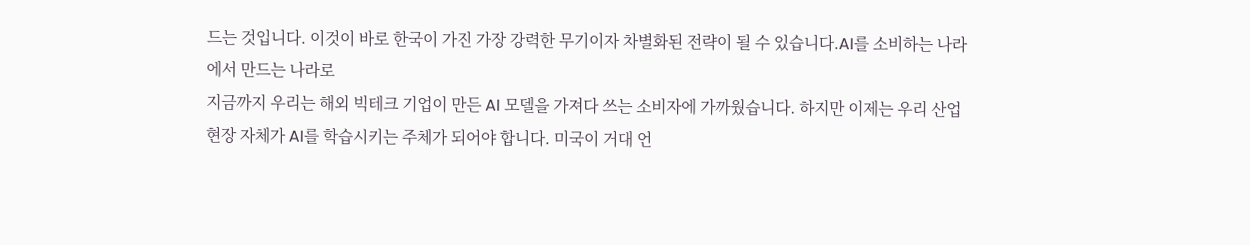드는 것입니다. 이것이 바로 한국이 가진 가장 강력한 무기이자 차별화된 전략이 될 수 있습니다.AI를 소비하는 나라에서 만드는 나라로
지금까지 우리는 해외 빅테크 기업이 만든 AI 모델을 가져다 쓰는 소비자에 가까웠습니다. 하지만 이제는 우리 산업 현장 자체가 AI를 학습시키는 주체가 되어야 합니다. 미국이 거대 언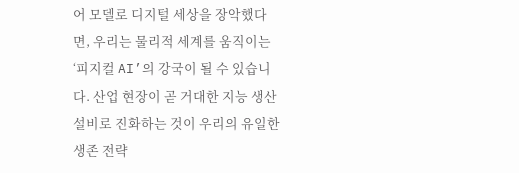어 모델로 디지털 세상을 장악했다면, 우리는 물리적 세계를 움직이는 ‘피지컬 AI’의 강국이 될 수 있습니다. 산업 현장이 곧 거대한 지능 생산 설비로 진화하는 것이 우리의 유일한 생존 전략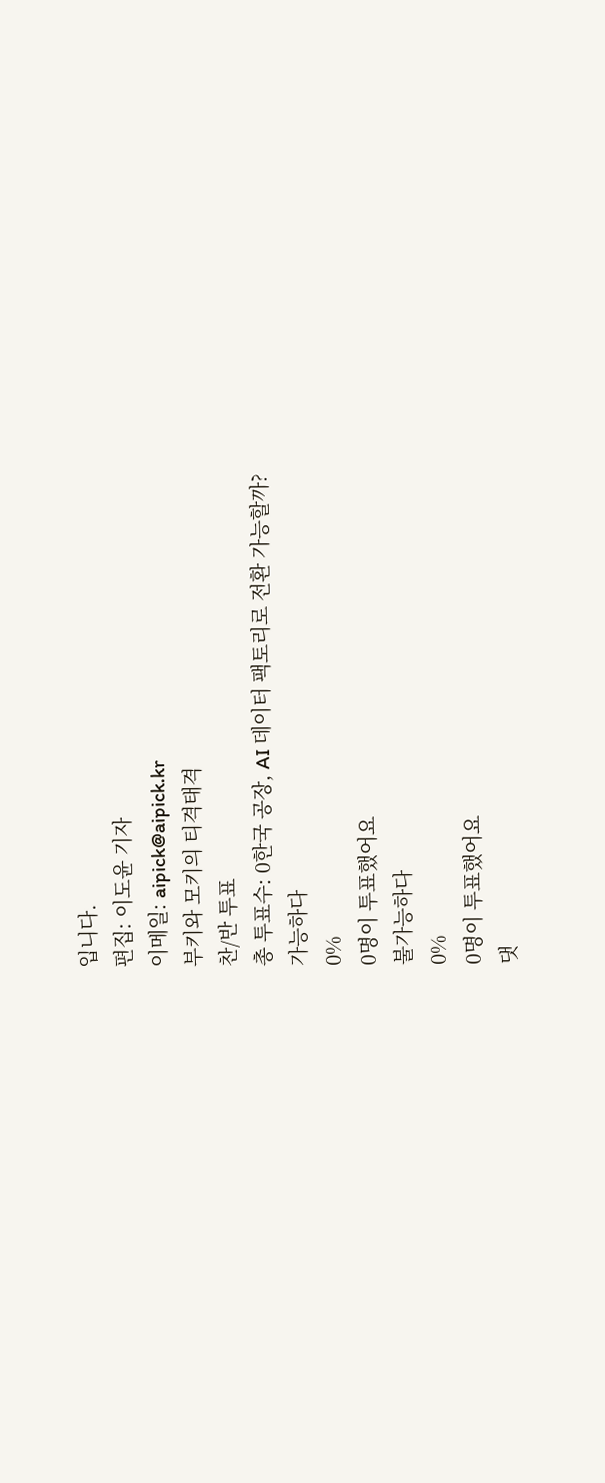입니다.
편집: 이도윤 기자
이메일: aipick@aipick.kr
부키와 모키의 티격태격
찬/반 투표
총 투표수: 0한국 공장, AI 데이터 팩토리로 전환 가능할까?
가능하다
0%
0명이 투표했어요
불가능하다
0%
0명이 투표했어요
댓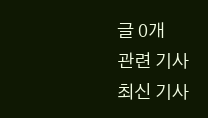글 0개
관련 기사
최신 기사